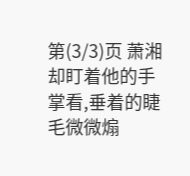第(3/3)页 萧湘却盯着他的手掌看,垂着的睫毛微微煽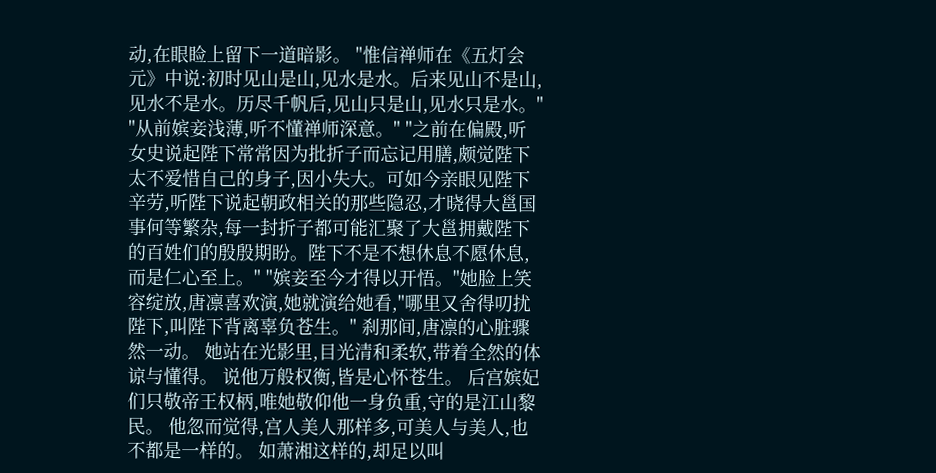动,在眼睑上留下一道暗影。 "惟信禅师在《五灯会元》中说:初时见山是山,见水是水。后来见山不是山,见水不是水。历尽千帆后,见山只是山,见水只是水。" "从前嫔妾浅薄,听不懂禅师深意。" "之前在偏殿,听女史说起陛下常常因为批折子而忘记用膳,颇觉陛下太不爱惜自己的身子,因小失大。可如今亲眼见陛下辛劳,听陛下说起朝政相关的那些隐忍,才晓得大邕国事何等繁杂,每一封折子都可能汇聚了大邕拥戴陛下的百姓们的殷殷期盼。陛下不是不想休息不愿休息,而是仁心至上。" "嫔妾至今才得以开悟。"她脸上笑容绽放,唐凛喜欢演,她就演给她看,"哪里又舍得叨扰陛下,叫陛下背离辜负苍生。" 刹那间,唐凛的心脏骤然一动。 她站在光影里,目光清和柔软,带着全然的体谅与懂得。 说他万般权衡,皆是心怀苍生。 后宫嫔妃们只敬帝王权柄,唯她敬仰他一身负重,守的是江山黎民。 他忽而觉得,宫人美人那样多,可美人与美人,也不都是一样的。 如萧湘这样的,却足以叫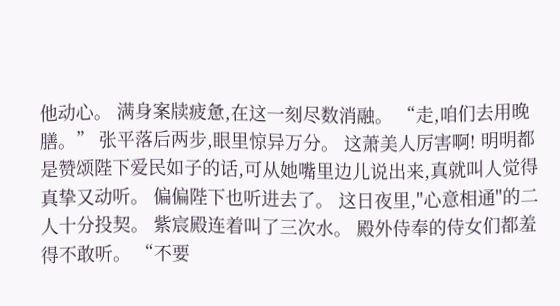他动心。 满身案牍疲惫,在这一刻尽数消融。 “走,咱们去用晚膳。” 张平落后两步,眼里惊异万分。 这萧美人厉害啊! 明明都是赞颂陛下爱民如子的话,可从她嘴里边儿说出来,真就叫人觉得真挚又动听。 偏偏陛下也听进去了。 这日夜里,"心意相通"的二人十分投契。 紫宸殿连着叫了三次水。 殿外侍奉的侍女们都羞得不敢听。 “不要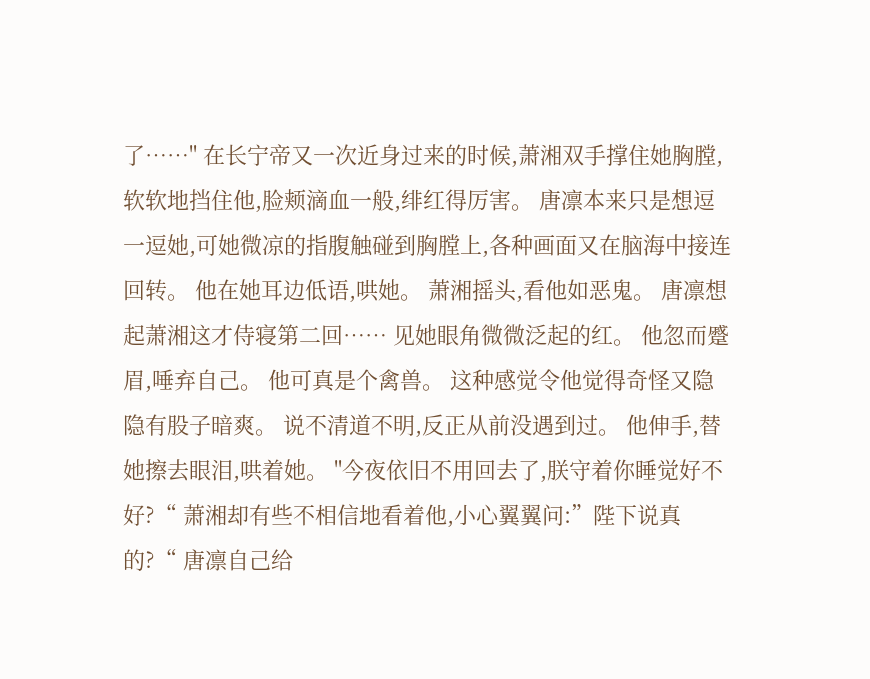了……" 在长宁帝又一次近身过来的时候,萧湘双手撑住她胸膛,软软地挡住他,脸颊滴血一般,绯红得厉害。 唐凛本来只是想逗一逗她,可她微凉的指腹触碰到胸膛上,各种画面又在脑海中接连回转。 他在她耳边低语,哄她。 萧湘摇头,看他如恶鬼。 唐凛想起萧湘这才侍寝第二回…… 见她眼角微微泛起的红。 他忽而蹙眉,唾弃自己。 他可真是个禽兽。 这种感觉令他觉得奇怪又隐隐有股子暗爽。 说不清道不明,反正从前没遇到过。 他伸手,替她擦去眼泪,哄着她。 "今夜依旧不用回去了,朕守着你睡觉好不好?“ 萧湘却有些不相信地看着他,小心翼翼问:”陛下说真的?“ 唐凛自己给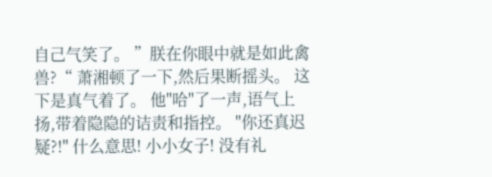自己气笑了。 ”朕在你眼中就是如此禽兽?“ 萧湘顿了一下,然后果断摇头。 这下是真气着了。 他"哈"了一声,语气上扬,带着隐隐的诘责和指控。 "你还真迟疑?!" 什么意思! 小小女子! 没有礼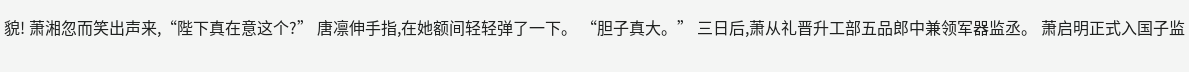貌! 萧湘忽而笑出声来,“陛下真在意这个?” 唐凛伸手指,在她额间轻轻弹了一下。 “胆子真大。” 三日后,萧从礼晋升工部五品郎中兼领军器监丞。 萧启明正式入国子监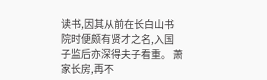读书,因其从前在长白山书院时便颇有贤才之名,入国子监后亦深得夫子看重。 萧家长房,再不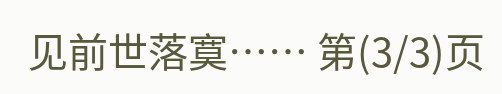见前世落寞…… 第(3/3)页